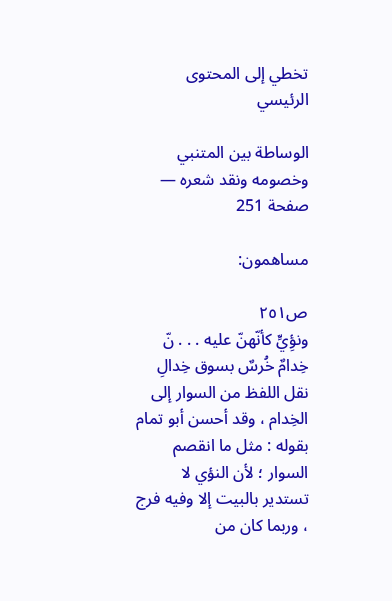تخطي إلى المحتوى الرئيسي

الوساطة بين المتنبي وخصومه ونقد شعره — صفحة 251

مساهمون:

ص٢٥١
ونؤِيٍّ كأنّهنّ عليه . . . نّ خِدامٌ خُرسٌ بسوق خِدالِ نقل اللفظ من السوار إلى الخِدام ، وقد أحسن أبو تمام بقوله : مثل ما انقصم السوار ؛ لأن النؤي لا تستدير بالبيت إلا وفيه فرج ، وربما كان من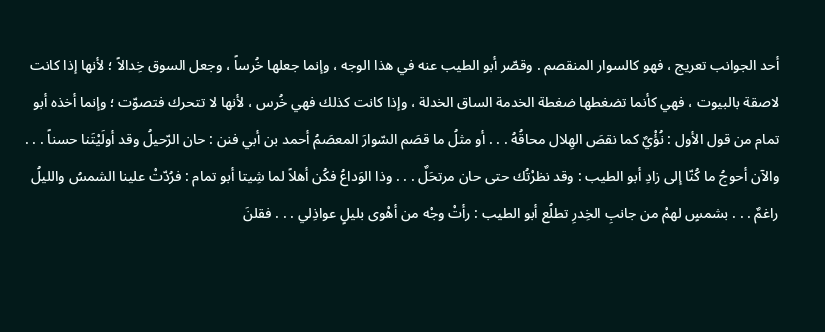أحد الجوانب تعريج ، فهو كالسوار المنقصم . وقصّر أبو الطيب عنه في هذا الوجه ، وإنما جعلها خُرساً ، وجعل السوق خِدالاً ؛ لأنها إذا كانت لاصقة بالبيوت ، فهي كأنما تضغطها ضغطة الخدمة الساق الخدلة ، وإذا كانت كذلك فهي خُرس ، لأنها لا تتحرك فتصوّت ؛ وإنما أخذه أبو تمام من قول الأول : نُؤْيٌ كما نقصَ الهِلال محاقُهُ . . . أو مثلُ ما قصَم السّوارَ المعصَمُ أحمد بن أبي فنن : حان الرّحيلُ وقد أولَيْتَنا حسناً . . . والآن أحوجُ ما كُنّا إلى زادِ أبو الطيب : وقد نظرْتُك حتى حان مرتحَلٌ . . . وذا الوَداعُ فكُن أهلاً لما شِيتا أبو تمام : فرُدّتْ علينا الشمسُ والليلُ راغمٌ . . . بشمسٍ لهمْ من جانبِ الخِدرِ تطلُع أبو الطيب : رأتْ وجْه من أهْوى بليلٍ عواذِلي . . . فقلنَ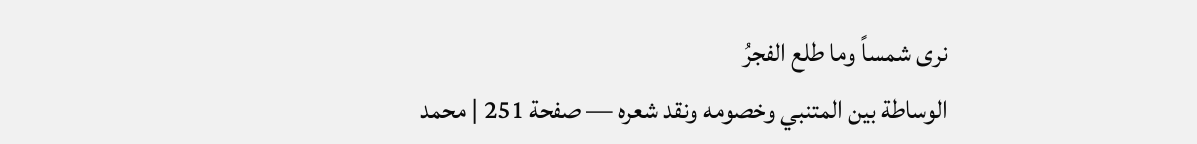نرى شمساً وما طلع الفجرُ
الوساطة بين المتنبي وخصومه ونقد شعره — صفحة 251 | محمد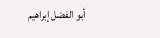أبو الفضل إبراهيم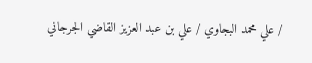/ علي محمد البجاوي / علي بن عبد العزيز القاضي الجرجاني